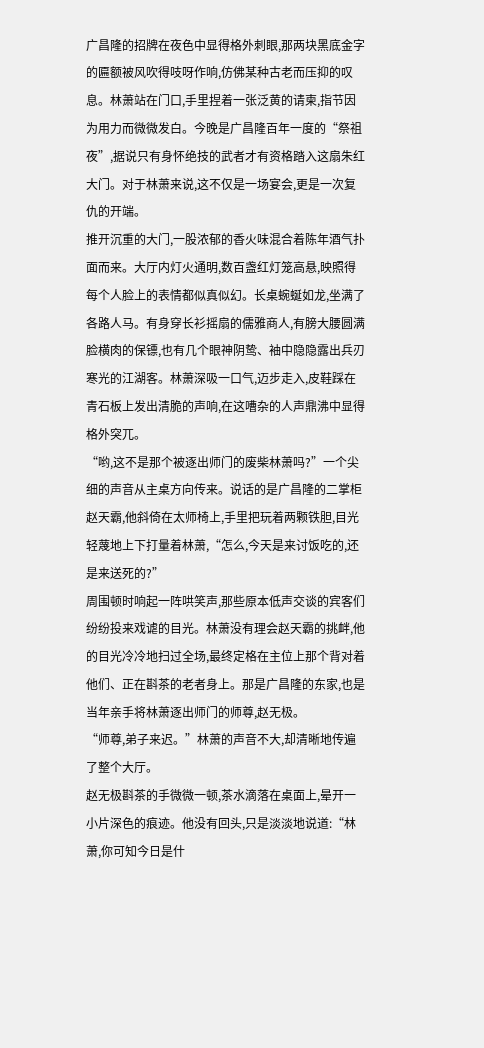广昌隆的招牌在夜色中显得格外刺眼,那两块黑底金字的匾额被风吹得吱呀作响,仿佛某种古老而压抑的叹息。林萧站在门口,手里捏着一张泛黄的请柬,指节因为用力而微微发白。今晚是广昌隆百年一度的“祭祖夜”,据说只有身怀绝技的武者才有资格踏入这扇朱红大门。对于林萧来说,这不仅是一场宴会,更是一次复仇的开端。
推开沉重的大门,一股浓郁的香火味混合着陈年酒气扑面而来。大厅内灯火通明,数百盏红灯笼高悬,映照得每个人脸上的表情都似真似幻。长桌蜿蜒如龙,坐满了各路人马。有身穿长衫摇扇的儒雅商人,有膀大腰圆满脸横肉的保镖,也有几个眼神阴鸷、袖中隐隐露出兵刃寒光的江湖客。林萧深吸一口气,迈步走入,皮鞋踩在青石板上发出清脆的声响,在这嘈杂的人声鼎沸中显得格外突兀。
“哟,这不是那个被逐出师门的废柴林萧吗?”一个尖细的声音从主桌方向传来。说话的是广昌隆的二掌柜赵天霸,他斜倚在太师椅上,手里把玩着两颗铁胆,目光轻蔑地上下打量着林萧,“怎么,今天是来讨饭吃的,还是来送死的?”
周围顿时响起一阵哄笑声,那些原本低声交谈的宾客们纷纷投来戏谑的目光。林萧没有理会赵天霸的挑衅,他的目光冷冷地扫过全场,最终定格在主位上那个背对着他们、正在斟茶的老者身上。那是广昌隆的东家,也是当年亲手将林萧逐出师门的师尊,赵无极。
“师尊,弟子来迟。”林萧的声音不大,却清晰地传遍了整个大厅。
赵无极斟茶的手微微一顿,茶水滴落在桌面上,晕开一小片深色的痕迹。他没有回头,只是淡淡地说道:“林萧,你可知今日是什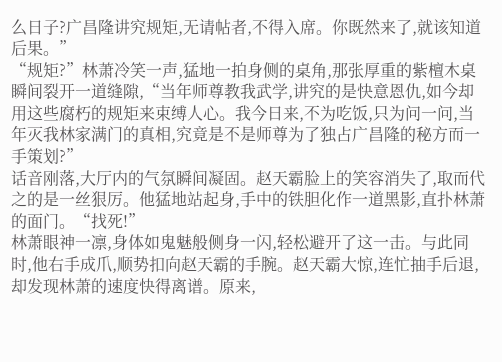么日子?广昌隆讲究规矩,无请帖者,不得入席。你既然来了,就该知道后果。”
“规矩?”林萧冷笑一声,猛地一拍身侧的桌角,那张厚重的紫檀木桌瞬间裂开一道缝隙,“当年师尊教我武学,讲究的是快意恩仇,如今却用这些腐朽的规矩来束缚人心。我今日来,不为吃饭,只为问一问,当年灭我林家满门的真相,究竟是不是师尊为了独占广昌隆的秘方而一手策划?”
话音刚落,大厅内的气氛瞬间凝固。赵天霸脸上的笑容消失了,取而代之的是一丝狠厉。他猛地站起身,手中的铁胆化作一道黑影,直扑林萧的面门。“找死!”
林萧眼神一凛,身体如鬼魅般侧身一闪,轻松避开了这一击。与此同时,他右手成爪,顺势扣向赵天霸的手腕。赵天霸大惊,连忙抽手后退,却发现林萧的速度快得离谱。原来,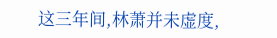这三年间,林萧并未虚度,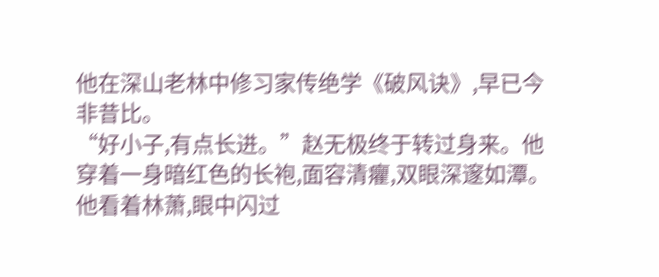他在深山老林中修习家传绝学《破风诀》,早已今非昔比。
“好小子,有点长进。”赵无极终于转过身来。他穿着一身暗红色的长袍,面容清癯,双眼深邃如潭。他看着林萧,眼中闪过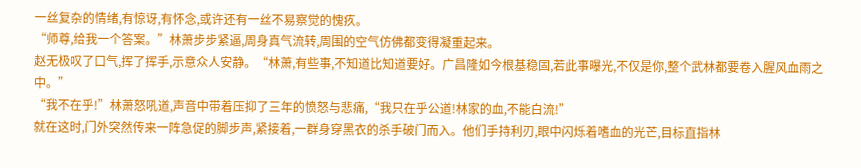一丝复杂的情绪,有惊讶,有怀念,或许还有一丝不易察觉的愧疚。
“师尊,给我一个答案。”林萧步步紧逼,周身真气流转,周围的空气仿佛都变得凝重起来。
赵无极叹了口气,挥了挥手,示意众人安静。“林萧,有些事,不知道比知道要好。广昌隆如今根基稳固,若此事曝光,不仅是你,整个武林都要卷入腥风血雨之中。”
“我不在乎!”林萧怒吼道,声音中带着压抑了三年的愤怒与悲痛,“我只在乎公道!林家的血,不能白流!”
就在这时,门外突然传来一阵急促的脚步声,紧接着,一群身穿黑衣的杀手破门而入。他们手持利刃,眼中闪烁着嗜血的光芒,目标直指林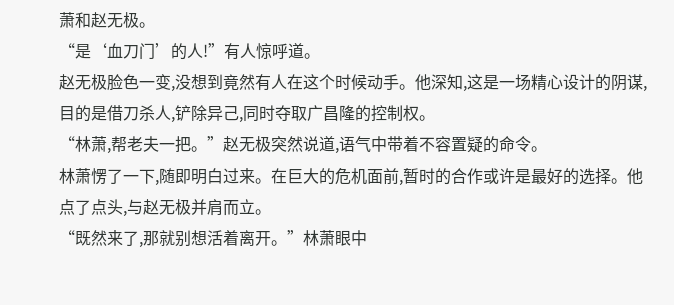萧和赵无极。
“是‘血刀门’的人!”有人惊呼道。
赵无极脸色一变,没想到竟然有人在这个时候动手。他深知,这是一场精心设计的阴谋,目的是借刀杀人,铲除异己,同时夺取广昌隆的控制权。
“林萧,帮老夫一把。”赵无极突然说道,语气中带着不容置疑的命令。
林萧愣了一下,随即明白过来。在巨大的危机面前,暂时的合作或许是最好的选择。他点了点头,与赵无极并肩而立。
“既然来了,那就别想活着离开。”林萧眼中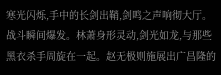寒光闪烁,手中的长剑出鞘,剑鸣之声响彻大厅。
战斗瞬间爆发。林萧身形灵动,剑光如龙,与那些黑衣杀手周旋在一起。赵无极则施展出广昌隆的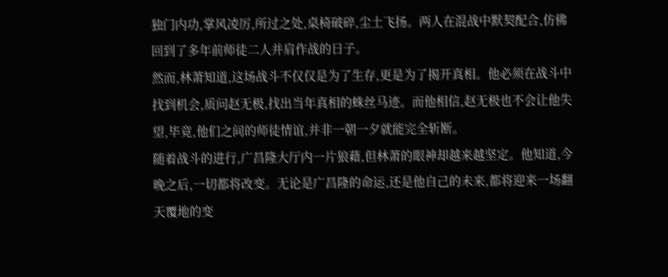独门内功,掌风凌厉,所过之处,桌椅破碎,尘土飞扬。两人在混战中默契配合,仿佛回到了多年前师徒二人并肩作战的日子。
然而,林萧知道,这场战斗不仅仅是为了生存,更是为了揭开真相。他必须在战斗中找到机会,质问赵无极,找出当年真相的蛛丝马迹。而他相信,赵无极也不会让他失望,毕竟,他们之间的师徒情谊,并非一朝一夕就能完全斩断。
随着战斗的进行,广昌隆大厅内一片狼藉,但林萧的眼神却越来越坚定。他知道,今晚之后,一切都将改变。无论是广昌隆的命运,还是他自己的未来,都将迎来一场翻天覆地的变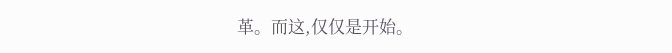革。而这,仅仅是开始。